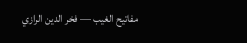مفاتيح الغيب — فخر الدين الرازي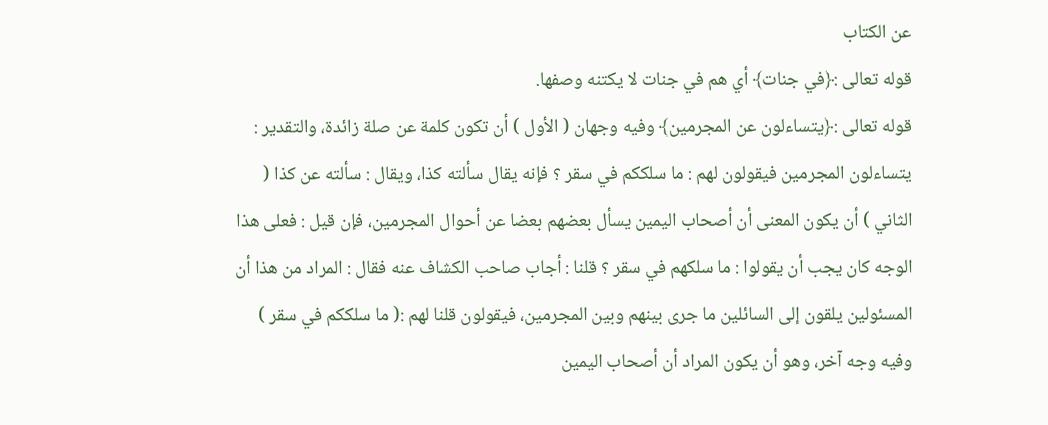عن الكتاب
قوله تعالى :﴿في جنات﴾ أي هم في جنات لا يكتنه وصفها.
قوله تعالى :﴿يتساءلون عن المجرمين﴾ وفيه وجهان ( الأول ) أن تكون كلمة عن صلة زائدة، والتقدير : يتساءلون المجرمين فيقولون لهم : ما سلككم في سقر ؟ فإنه يقال سألته كذا، ويقال : سألته عن كذا ( الثاني ) أن يكون المعنى أن أصحاب اليمين يسأل بعضهم بعضا عن أحوال المجرمين، فإن قيل : فعلى هذا الوجه كان يجب أن يقولوا : ما سلكهم في سقر ؟ قلنا : أجاب صاحب الكشاف عنه فقال : المراد من هذا أن المسئولين يلقون إلى السائلين ما جرى بينهم وبين المجرمين، فيقولون قلنا لهم :( ما سلككم في سقر ) وفيه وجه آخر، وهو أن يكون المراد أن أصحاب اليمين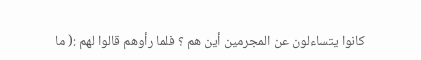كانوا يتساءلون عن المجرمين أين هم ؟ فلما رأوهم قالوا لهم :( ما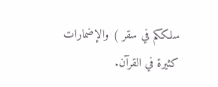سلككم في سقر ) والإضمارات كثيرة في القرآن.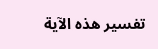تفسير هذه الآية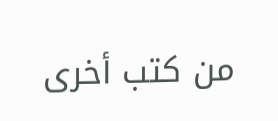من كتب أخرى